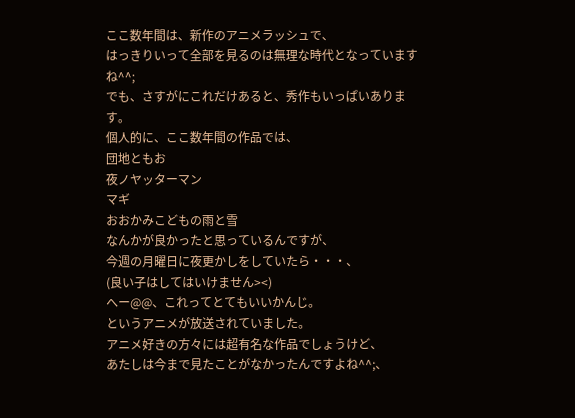ここ数年間は、新作のアニメラッシュで、
はっきりいって全部を見るのは無理な時代となっていますね^^;
でも、さすがにこれだけあると、秀作もいっぱいあります。
個人的に、ここ数年間の作品では、
団地ともお
夜ノヤッターマン
マギ
おおかみこどもの雨と雪
なんかが良かったと思っているんですが、
今週の月曜日に夜更かしをしていたら・・・、
(良い子はしてはいけません><)
へー@@、これってとてもいいかんじ。
というアニメが放送されていました。
アニメ好きの方々には超有名な作品でしょうけど、
あたしは今まで見たことがなかったんですよね^^;、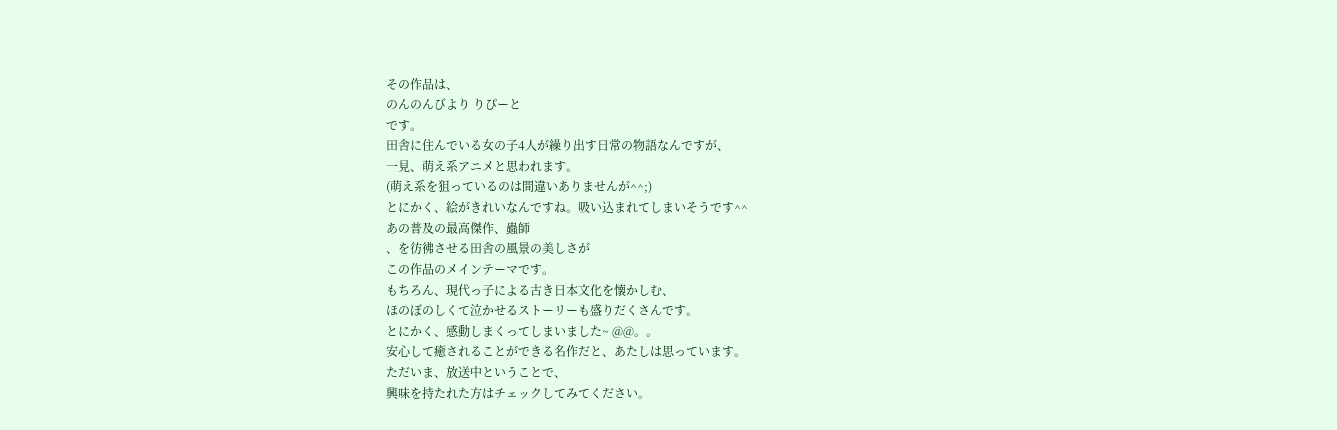その作品は、
のんのんびより りぴーと
です。
田舎に住んでいる女の子4人が繰り出す日常の物語なんですが、
一見、萌え系アニメと思われます。
(萌え系を狙っているのは間違いありませんが^^;)
とにかく、絵がきれいなんですね。吸い込まれてしまいそうです^^
あの普及の最高傑作、蟲師
、を彷彿させる田舎の風景の美しさが
この作品のメインテーマです。
もちろん、現代っ子による古き日本文化を懐かしむ、
ほのぼのしくて泣かせるストーリーも盛りだくさんです。
とにかく、感動しまくってしまいました~ @@。。
安心して癒されることができる名作だと、あたしは思っています。
ただいま、放送中ということで、
興味を持たれた方はチェックしてみてください。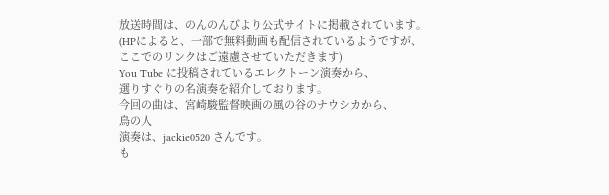放送時間は、のんのんびより公式サイトに掲載されています。
(HPによると、一部で無料動画も配信されているようですが、
ここでのリンクはご遠慮させていただきます)
You Tube に投稿されているエレクトーン演奏から、
選りすぐりの名演奏を紹介しております。
今回の曲は、宮崎駿監督映画の風の谷のナウシカから、
鳥の人
演奏は、jackie0520 さんです。
も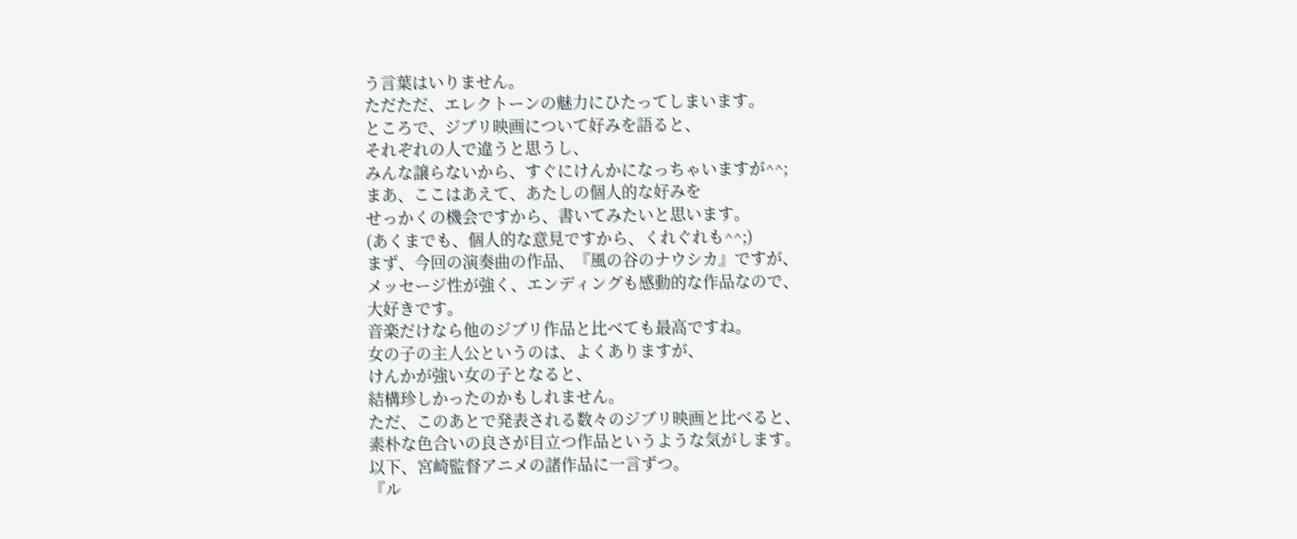う言葉はいりません。
ただただ、エレクトーンの魅力にひたってしまいます。
ところで、ジブリ映画について好みを語ると、
それぞれの人で違うと思うし、
みんな譲らないから、すぐにけんかになっちゃいますが^^;
まあ、ここはあえて、あたしの個人的な好みを
せっかくの機会ですから、書いてみたいと思います。
(あくまでも、個人的な意見ですから、くれぐれも^^;)
まず、今回の演奏曲の作品、『風の谷のナウシカ』ですが、
メッセージ性が強く、エンディングも感動的な作品なので、
大好きです。
音楽だけなら他のジブリ作品と比べても最高ですね。
女の子の主人公というのは、よくありますが、
けんかが強い女の子となると、
結構珍しかったのかもしれません。
ただ、このあとで発表される数々のジブリ映画と比べると、
素朴な色合いの良さが目立つ作品というような気がします。
以下、宮崎監督アニメの諸作品に一言ずつ。
『ル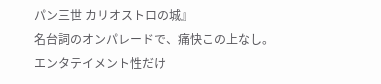パン三世 カリオストロの城』
名台詞のオンパレードで、痛快この上なし。
エンタテイメント性だけ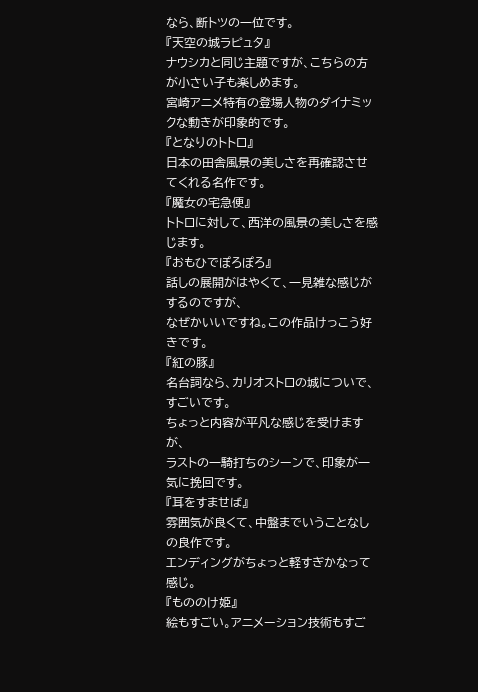なら、断トツの一位です。
『天空の城ラピュタ』
ナウシカと同じ主題ですが、こちらの方が小さい子も楽しめます。
宮崎アニメ特有の登場人物のダイナミックな動きが印象的です。
『となりのトトロ』
日本の田舎風景の美しさを再確認させてくれる名作です。
『魔女の宅急便』
トトロに対して、西洋の風景の美しさを感じます。
『おもひでぽろぽろ』
話しの展開がはやくて、一見雑な感じがするのですが、
なぜかいいですね。この作品けっこう好きです。
『紅の豚』
名台詞なら、カリオストロの城についで、すごいです。
ちょっと内容が平凡な感じを受けますが、
ラストの一騎打ちのシーンで、印象が一気に挽回です。
『耳をすませば』
雰囲気が良くて、中盤までいうことなしの良作です。
エンディングがちょっと軽すぎかなって感じ。
『もののけ姫』
絵もすごい。アニメーション技術もすご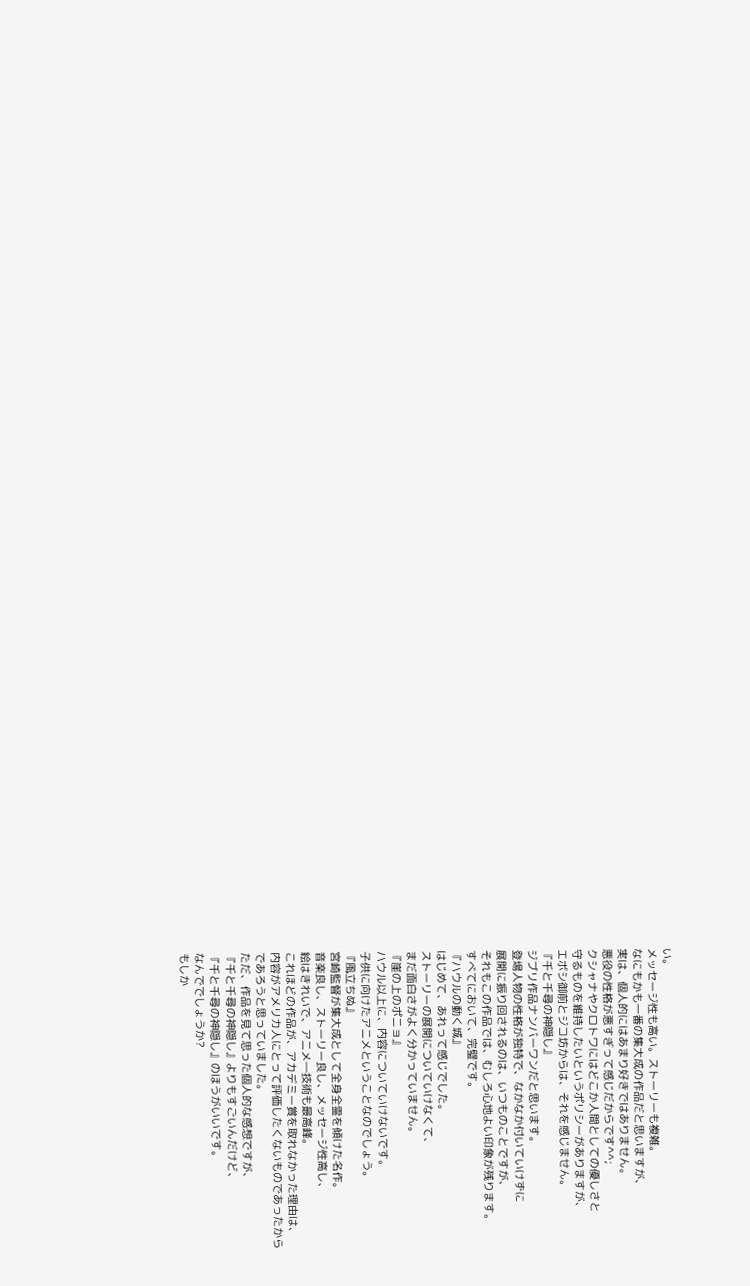い。
メッセージ性も高い。ストーリーも複雑。
なにもかも一番の集大成の作品だと思いますが、
実は、個人的にはあまり好きではありません。
悪役の性格が悪すぎって感じだからです^^;
クシャナやクロトワにはどこか人間としての優しさと
守るものを維持したいというポリシーがありますが、
エボシ御前とジコ坊からは、それを感じません。
『千と千尋の神隠し』
ジブリ作品ナンバーワンだと思います。
登場人物の性格が独特で、なかなか付いていけずに
展開に振り回されるのは、いつものことですが、
それもこの作品では、むしろ心地よい印象が残ります。
すべてにおいて、完璧です。
『ハウルの動く城』
はじめて、あれって感じでした。
ストーリーの展開についていけなくて、
まだ面白さがよく分かっていません。
『崖の上のポニョ』
ハウル以上に、内容についていけないです。
子供に向けたアニメということなのでしょう。
『風立ちぬ』
宮崎監督が集大成として全身全霊を傾けた名作。
音楽良し、ストーリー良し、メッセージ性高し、
絵はきれいで、アニメ―技術も最高峰。
これほどの作品が、アカデミー賞を取れなかった理由は、
内容がアメリカ人にとって評価したくないものであったから
であろうと思っていました。
ただ、作品を見て思った個人的な感想ですが、
『千と千尋の神隠し』よりもすごいんだけど、
『千と千尋の神隠し』のほうがいいです。
なんででしょうか?
もしか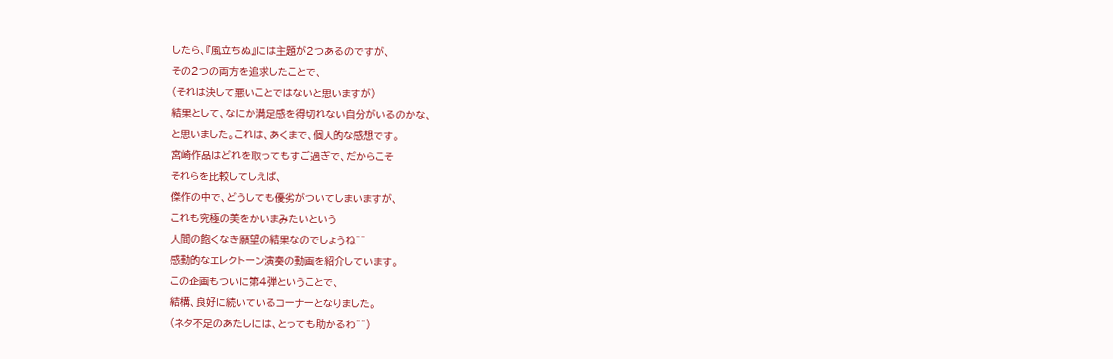したら、『風立ちぬ』には主題が2つあるのですが、
その2つの両方を追求したことで、
(それは決して悪いことではないと思いますが)
結果として、なにか満足感を得切れない自分がいるのかな、
と思いました。これは、あくまで、個人的な感想です。
宮崎作品はどれを取ってもすご過ぎで、だからこそ
それらを比較してしえば、
傑作の中で、どうしても優劣がついてしまいますが、
これも究極の美をかいまみたいという
人間の飽くなき願望の結果なのでしょうね^^
感動的なエレクトーン演奏の動画を紹介しています。
この企画もついに第4弾ということで、
結構、良好に続いているコーナーとなりました。
(ネタ不足のあたしには、とっても助かるわ^^)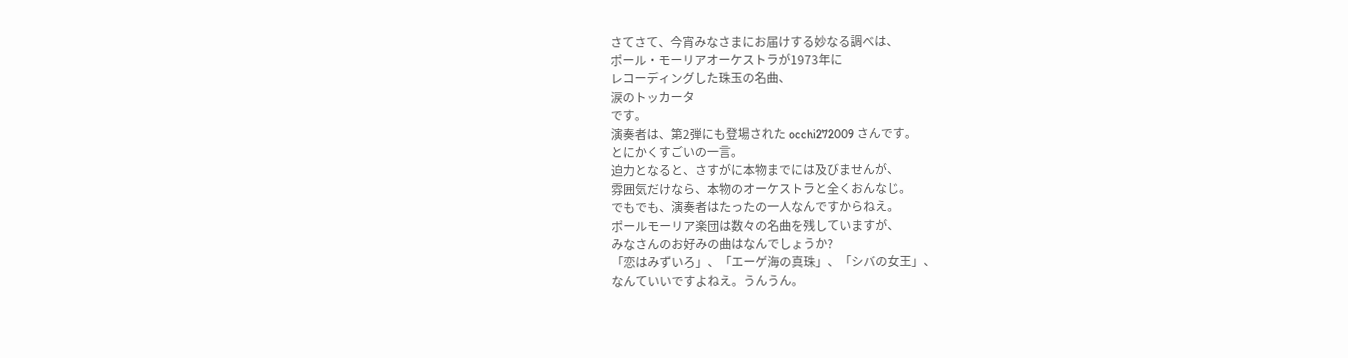さてさて、今宵みなさまにお届けする妙なる調べは、
ポール・モーリアオーケストラが1973年に
レコーディングした珠玉の名曲、
涙のトッカータ
です。
演奏者は、第2弾にも登場された occhi272009 さんです。
とにかくすごいの一言。
迫力となると、さすがに本物までには及びませんが、
雰囲気だけなら、本物のオーケストラと全くおんなじ。
でもでも、演奏者はたったの一人なんですからねえ。
ポールモーリア楽団は数々の名曲を残していますが、
みなさんのお好みの曲はなんでしょうか?
「恋はみずいろ」、「エーゲ海の真珠」、「シバの女王」、
なんていいですよねえ。うんうん。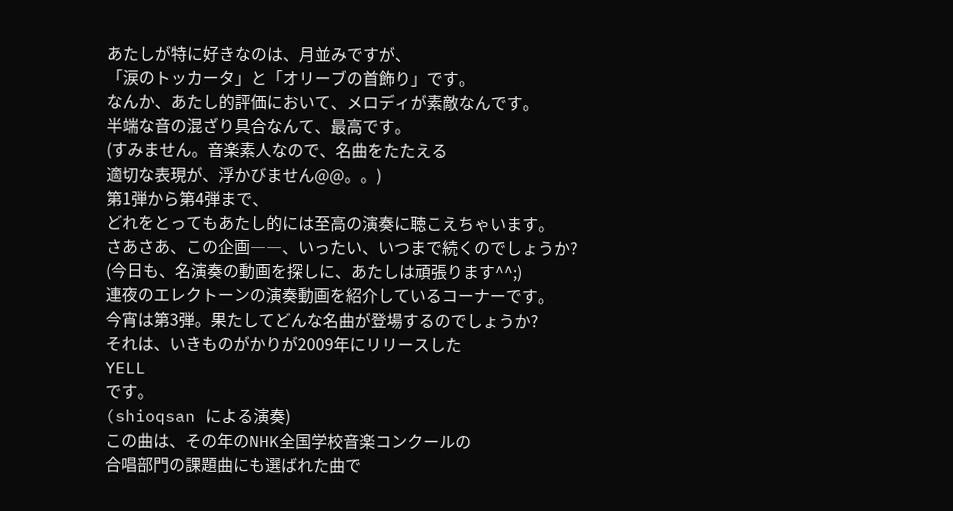あたしが特に好きなのは、月並みですが、
「涙のトッカータ」と「オリーブの首飾り」です。
なんか、あたし的評価において、メロディが素敵なんです。
半端な音の混ざり具合なんて、最高です。
(すみません。音楽素人なので、名曲をたたえる
適切な表現が、浮かびません@@。。)
第1弾から第4弾まで、
どれをとってもあたし的には至高の演奏に聴こえちゃいます。
さあさあ、この企画――、いったい、いつまで続くのでしょうか?
(今日も、名演奏の動画を探しに、あたしは頑張ります^^;)
連夜のエレクトーンの演奏動画を紹介しているコーナーです。
今宵は第3弾。果たしてどんな名曲が登場するのでしょうか?
それは、いきものがかりが2009年にリリースした
YELL
です。
(shioqsan による演奏)
この曲は、その年のNHK全国学校音楽コンクールの
合唱部門の課題曲にも選ばれた曲で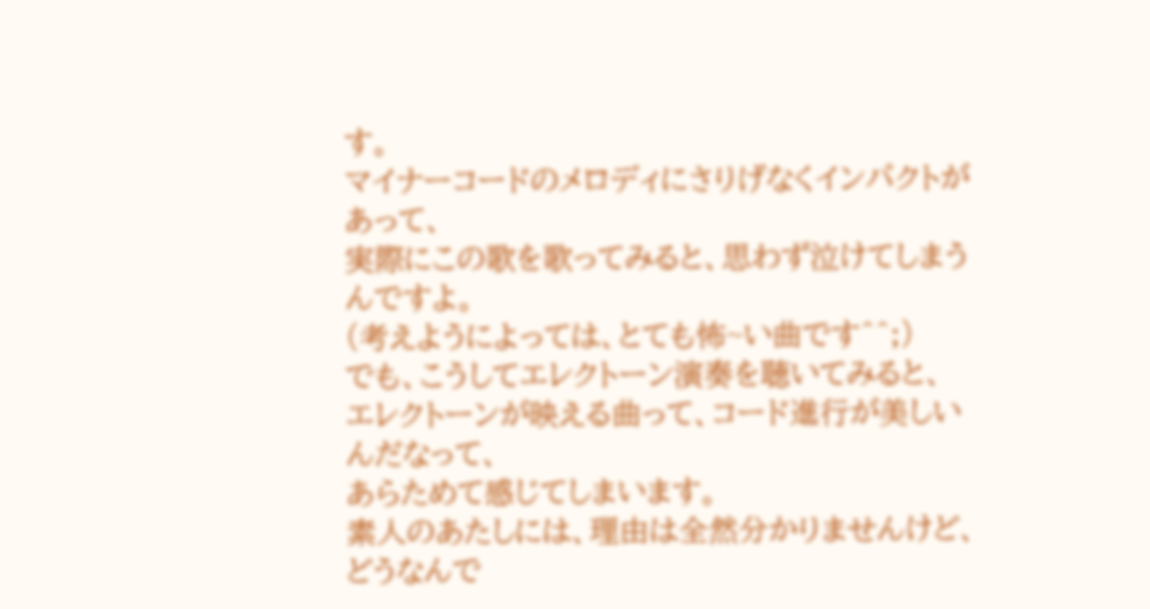す。
マイナーコードのメロディにさりげなくインパクトがあって、
実際にこの歌を歌ってみると、思わず泣けてしまうんですよ。
(考えようによっては、とても怖~い曲です^^;)
でも、こうしてエレクトーン演奏を聴いてみると、
エレクトーンが映える曲って、コード進行が美しいんだなって、
あらためて感じてしまいます。
素人のあたしには、理由は全然分かりませんけど、
どうなんで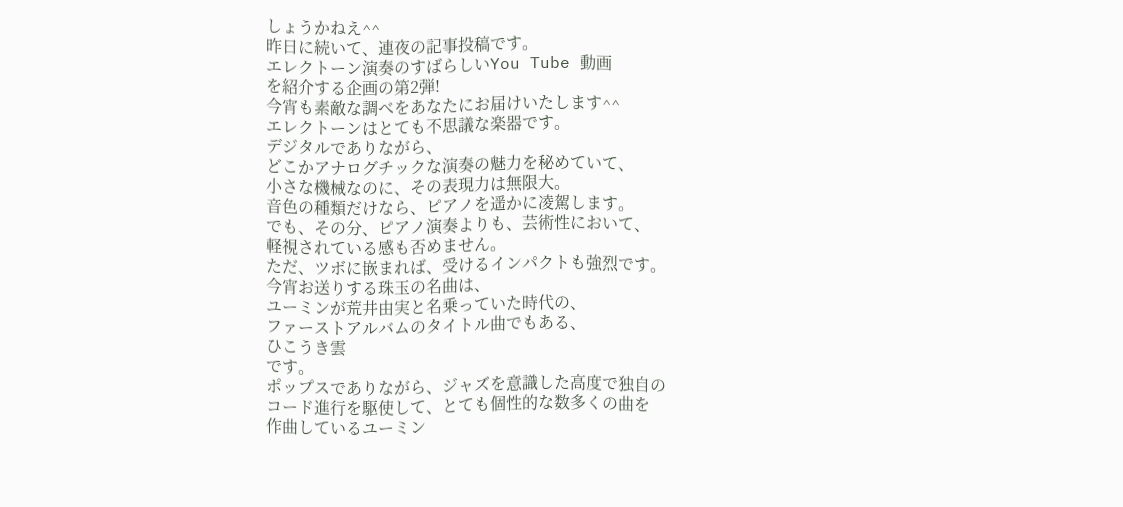しょうかねえ^^
昨日に続いて、連夜の記事投稿です。
エレクトーン演奏のすばらしいYou Tube 動画
を紹介する企画の第2弾!
今宵も素敵な調べをあなたにお届けいたします^^
エレクトーンはとても不思議な楽器です。
デジタルでありながら、
どこかアナログチックな演奏の魅力を秘めていて、
小さな機械なのに、その表現力は無限大。
音色の種類だけなら、ピアノを遥かに凌駕します。
でも、その分、ピアノ演奏よりも、芸術性において、
軽視されている感も否めません。
ただ、ツボに嵌まれば、受けるインパクトも強烈です。
今宵お送りする珠玉の名曲は、
ユーミンが荒井由実と名乗っていた時代の、
ファーストアルバムのタイトル曲でもある、
ひこうき雲
です。
ポップスでありながら、ジャズを意識した高度で独自の
コード進行を駆使して、とても個性的な数多くの曲を
作曲しているユーミン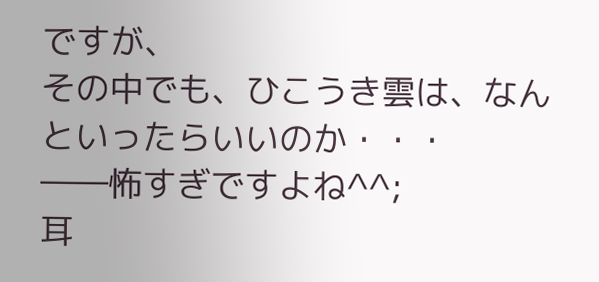ですが、
その中でも、ひこうき雲は、なんといったらいいのか・・・
――怖すぎですよね^^;
耳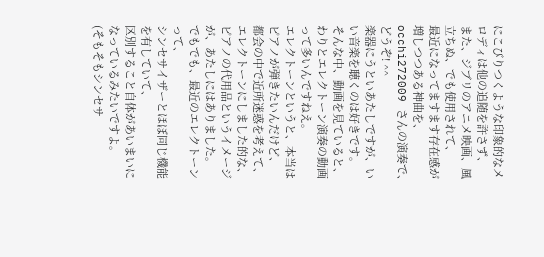にこびりつくような印象的なメロディは他の追随を許さず、
また、ジブリのアニメ映画、風立ちぬ、でも使用されて、
最近になってますます存在感が増しつつある神曲を、
occhi272009 さんの演奏で、どうぞ! ^^
楽器にうといあたしですが、いい音楽を聴くのは好きです。
そんな中、動画を見ていると、
わりとエレクトーン演奏の動画って多いんですねえ。
エレクトーンというと、本当はピアノが弾きたいんだけど、
都会の中で近所迷惑を考えて、エレクトーンにしました的な、
ピアノの代用品というイメージが、あたしにはありました。
でもでも、最近のエレクトーンって、
シンセサイザーとほぼ同じ機能を有していて、
区別すること自体があいまいになっているみたいですよ。
(そもそもシンセサ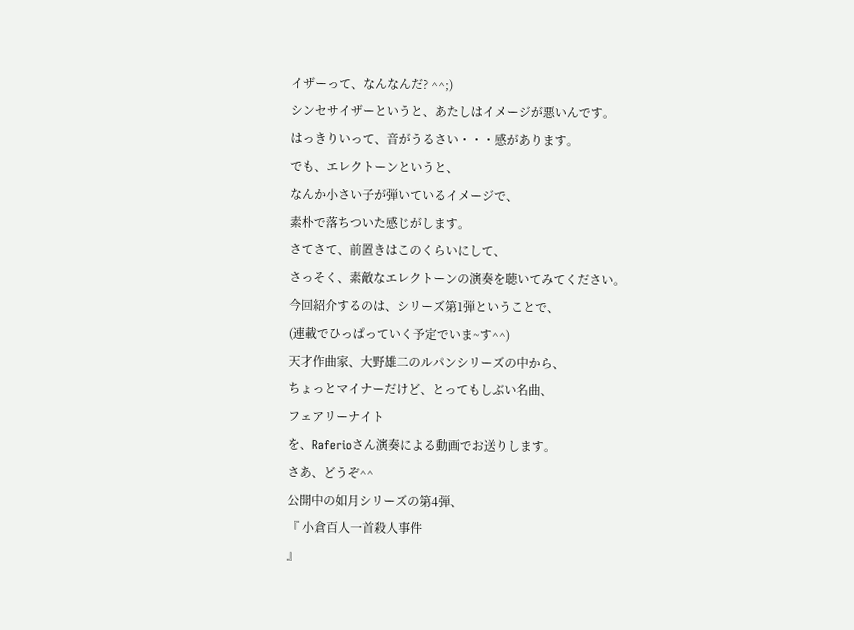イザーって、なんなんだ? ^^;)
シンセサイザーというと、あたしはイメージが悪いんです。
はっきりいって、音がうるさい・・・感があります。
でも、エレクトーンというと、
なんか小さい子が弾いているイメージで、
素朴で落ちついた感じがします。
さてさて、前置きはこのくらいにして、
さっそく、素敵なエレクトーンの演奏を聴いてみてください。
今回紹介するのは、シリーズ第1弾ということで、
(連載でひっぱっていく予定でいま~す^^)
天才作曲家、大野雄二のルパンシリーズの中から、
ちょっとマイナーだけど、とってもしぶい名曲、
フェアリーナイト
を、Raferioさん演奏による動画でお送りします。
さあ、どうぞ^^
公開中の如月シリーズの第4弾、
『 小倉百人一首殺人事件
』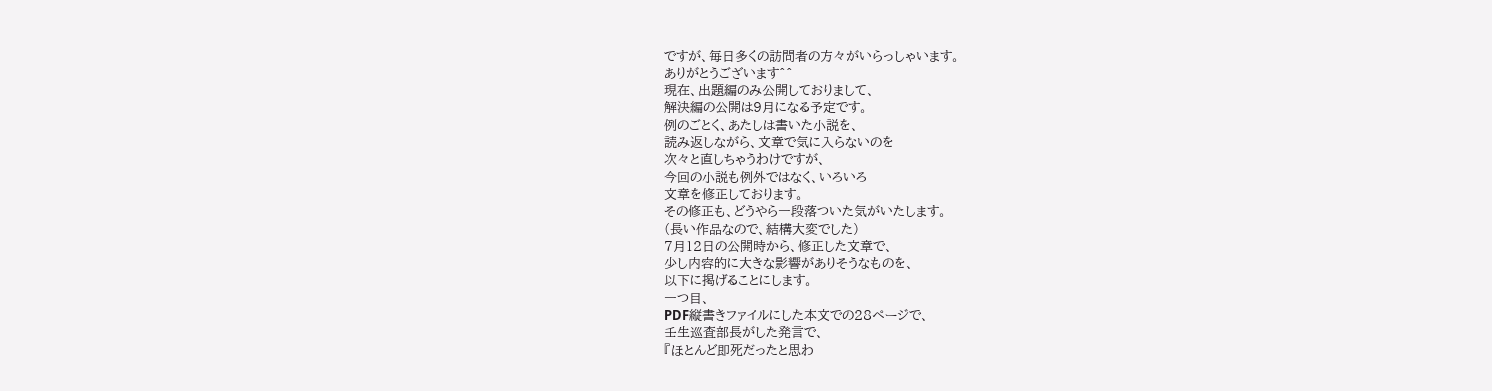ですが、毎日多くの訪問者の方々がいらっしゃいます。
ありがとうございます^^
現在、出題編のみ公開しておりまして、
解決編の公開は9月になる予定です。
例のごとく、あたしは書いた小説を、
読み返しながら、文章で気に入らないのを
次々と直しちゃうわけですが、
今回の小説も例外ではなく、いろいろ
文章を修正しております。
その修正も、どうやら一段落ついた気がいたします。
(長い作品なので、結構大変でした)
7月12日の公開時から、修正した文章で、
少し内容的に大きな影響がありそうなものを、
以下に掲げることにします。
一つ目、
PDF縦書きファイルにした本文での28ページで、
壬生巡査部長がした発言で、
『ほとんど即死だったと思わ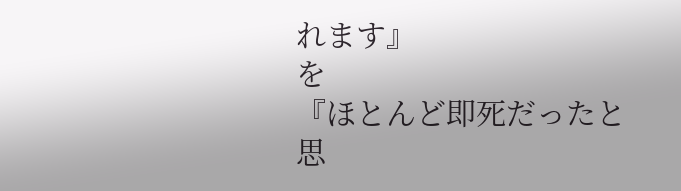れます』
を
『ほとんど即死だったと思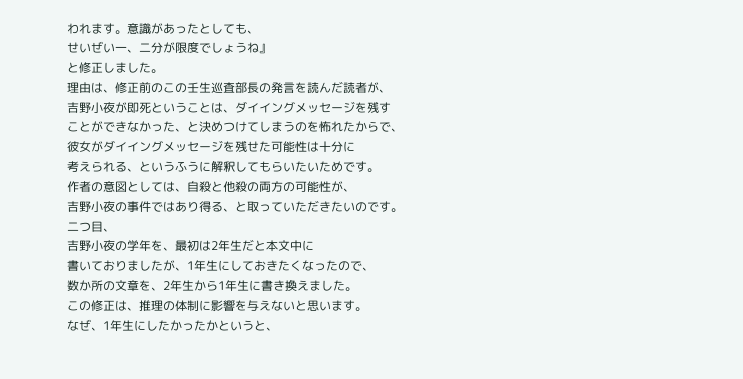われます。意識があったとしても、
せいぜい一、二分が限度でしょうね』
と修正しました。
理由は、修正前のこの壬生巡査部長の発言を読んだ読者が、
吉野小夜が即死ということは、ダイイングメッセージを残す
ことができなかった、と決めつけてしまうのを怖れたからで、
彼女がダイイングメッセージを残せた可能性は十分に
考えられる、というふうに解釈してもらいたいためです。
作者の意図としては、自殺と他殺の両方の可能性が、
吉野小夜の事件ではあり得る、と取っていただきたいのです。
二つ目、
吉野小夜の学年を、最初は2年生だと本文中に
書いておりましたが、1年生にしておきたくなったので、
数か所の文章を、2年生から1年生に書き換えました。
この修正は、推理の体制に影響を与えないと思います。
なぜ、1年生にしたかったかというと、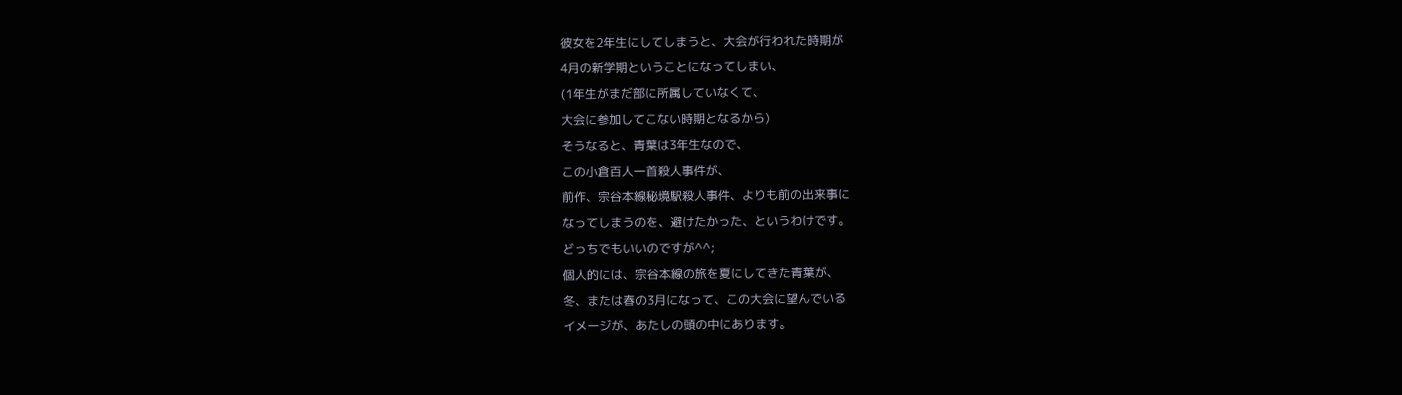彼女を2年生にしてしまうと、大会が行われた時期が
4月の新学期ということになってしまい、
(1年生がまだ部に所属していなくて、
大会に参加してこない時期となるから)
そうなると、青葉は3年生なので、
この小倉百人一首殺人事件が、
前作、宗谷本線秘境駅殺人事件、よりも前の出来事に
なってしまうのを、避けたかった、というわけです。
どっちでもいいのですが^^;
個人的には、宗谷本線の旅を夏にしてきた青葉が、
冬、または春の3月になって、この大会に望んでいる
イメージが、あたしの頭の中にあります。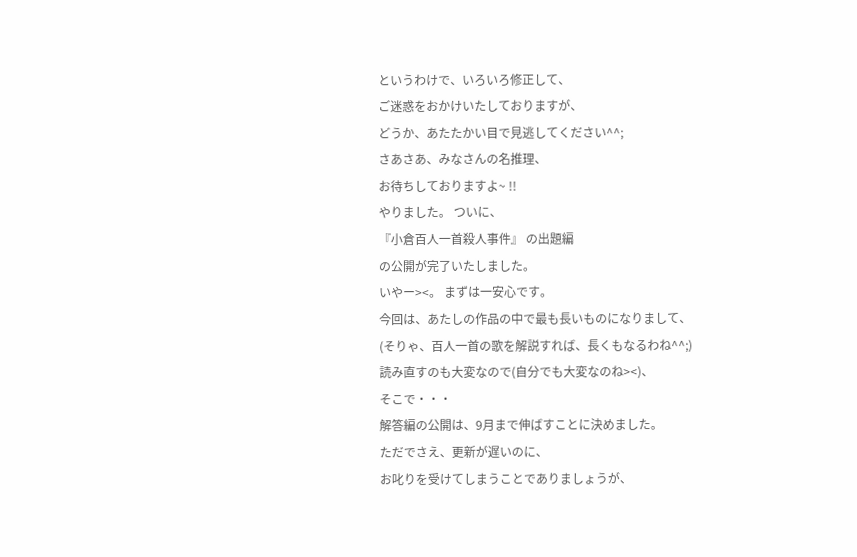というわけで、いろいろ修正して、
ご迷惑をおかけいたしておりますが、
どうか、あたたかい目で見逃してください^^;
さあさあ、みなさんの名推理、
お待ちしておりますよ~ !!
やりました。 ついに、
『小倉百人一首殺人事件』 の出題編
の公開が完了いたしました。
いやー><。 まずは一安心です。
今回は、あたしの作品の中で最も長いものになりまして、
(そりゃ、百人一首の歌を解説すれば、長くもなるわね^^;)
読み直すのも大変なので(自分でも大変なのね><)、
そこで・・・
解答編の公開は、9月まで伸ばすことに決めました。
ただでさえ、更新が遅いのに、
お叱りを受けてしまうことでありましょうが、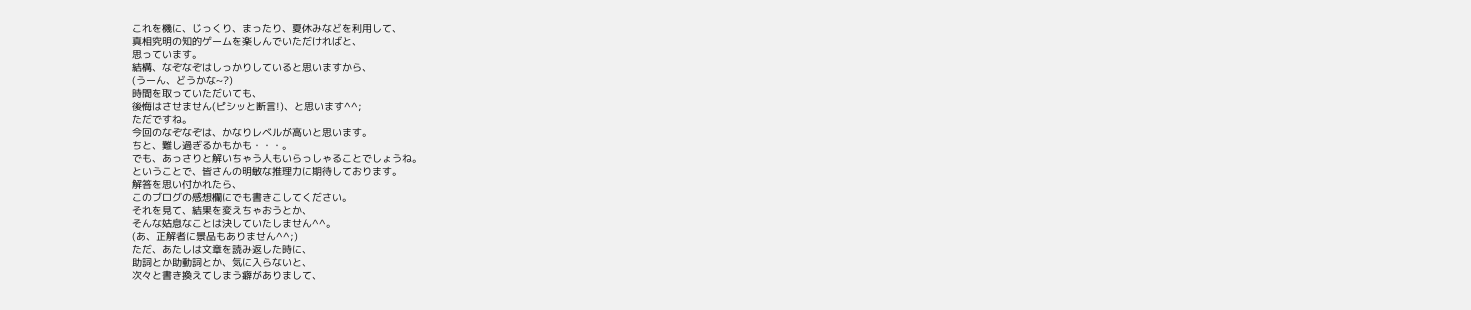これを機に、じっくり、まったり、夏休みなどを利用して、
真相究明の知的ゲームを楽しんでいただければと、
思っています。
結構、なぞなぞはしっかりしていると思いますから、
(うーん、どうかな~?)
時間を取っていただいても、
後悔はさせません(ピシッと断言!)、と思います^^;
ただですね。
今回のなぞなぞは、かなりレベルが高いと思います。
ちと、難し過ぎるかもかも・・・。
でも、あっさりと解いちゃう人もいらっしゃることでしょうね。
ということで、皆さんの明敏な推理力に期待しております。
解答を思い付かれたら、
このブログの感想欄にでも書きこしてください。
それを見て、結果を変えちゃおうとか、
そんな姑息なことは決していたしません^^。
(あ、正解者に景品もありません^^;)
ただ、あたしは文章を読み返した時に、
助詞とか助動詞とか、気に入らないと、
次々と書き換えてしまう癖がありまして、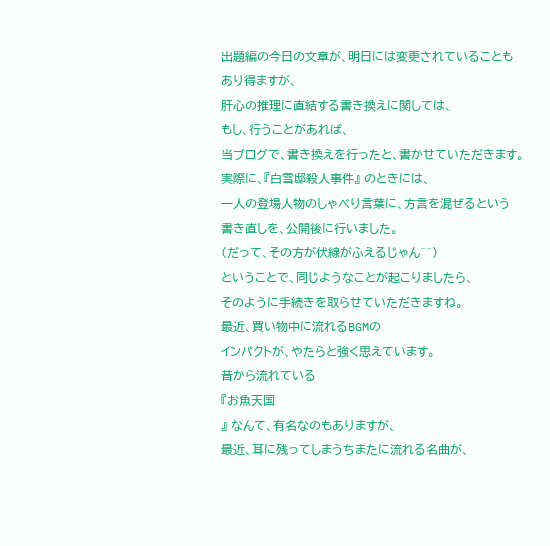出題編の今日の文章が、明日には変更されていることも
あり得ますが、
肝心の推理に直結する書き換えに関しては、
もし、行うことがあれば、
当ブログで、書き換えを行ったと、書かせていただきます。
実際に、『白雪邸殺人事件』 のときには、
一人の登場人物のしゃべり言葉に、方言を混ぜるという
書き直しを、公開後に行いました。
(だって、その方が伏線がふえるじゃん^^)
ということで、同じようなことが起こりましたら、
そのように手続きを取らせていただきますね。
最近、買い物中に流れるBGMの
インパクトが、やたらと強く思えています。
昔から流れている
『お魚天国
』 なんて、有名なのもありますが、
最近、耳に残ってしまうちまたに流れる名曲が、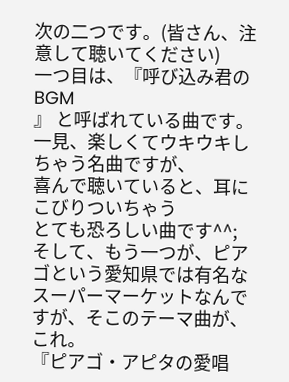次の二つです。(皆さん、注意して聴いてください)
一つ目は、『呼び込み君のBGM
』 と呼ばれている曲です。
一見、楽しくてウキウキしちゃう名曲ですが、
喜んで聴いていると、耳にこびりついちゃう
とても恐ろしい曲です^^;
そして、もう一つが、ピアゴという愛知県では有名な
スーパーマーケットなんですが、そこのテーマ曲が、これ。
『ピアゴ・アピタの愛唱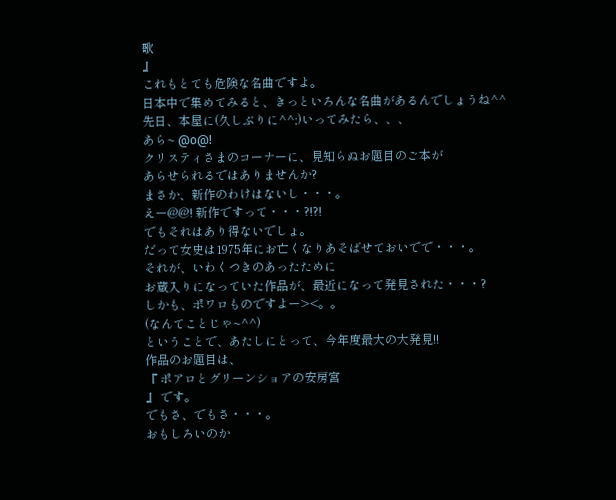歌
』
これもとても危険な名曲ですよ。
日本中で集めてみると、きっといろんな名曲があるんでしょうね^^
先日、本屋に(久しぶりに^^;)いってみたら、、、
あら~ @o@!
クリスティさまのコーナーに、見知らぬお題目のご本が
あらせられるではありませんか?
まさか、新作のわけはないし・・・。
えー@@! 新作ですって・・・?!?!
でもそれはあり得ないでしょ。
だって女史は1975年にお亡くなりあそばせておいでで・・・。
それが、いわくつきのあったために
お蔵入りになっていた作品が、最近になって発見された・・・?
しかも、ポワロものですよー><。。
(なんてことじゃ~^^)
ということで、あたしにとって、今年度最大の大発見!!
作品のお題目は、
『 ポアロとグリーンショアの安房宮
』 です。
でもさ、でもさ・・・。
おもしろいのか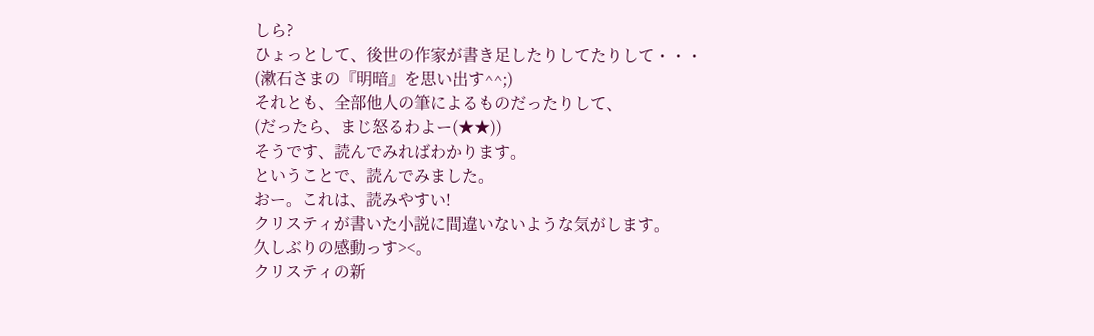しら?
ひょっとして、後世の作家が書き足したりしてたりして・・・
(漱石さまの『明暗』を思い出す^^;)
それとも、全部他人の筆によるものだったりして、
(だったら、まじ怒るわよー(★★))
そうです、読んでみればわかります。
ということで、読んでみました。
おー。これは、読みやすい!
クリスティが書いた小説に間違いないような気がします。
久しぶりの感動っす><。
クリスティの新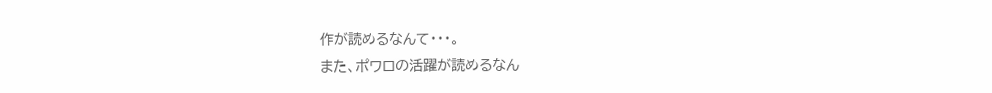作が読めるなんて・・・。
また、ポワロの活躍が読めるなん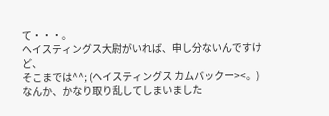て・・・。
ヘイスティングス大尉がいれば、申し分ないんですけど、
そこまでは^^; (ヘイスティングス カムバックー><。)
なんか、かなり取り乱してしまいました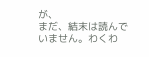が、
まだ、結末は読んでいません。わくわ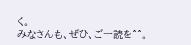く。
みなさんも、ぜひ、ご一読を^^。